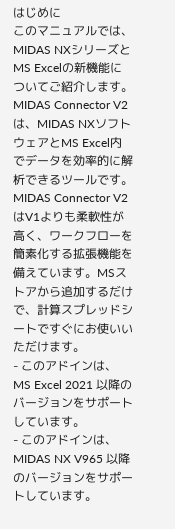はじめに
このマニュアルでは、MIDAS NXシリーズとMS Excelの新機能についてご紹介します。MIDAS Connector V2は、MIDAS NXソフトウェアとMS Excel内でデータを効率的に解析できるツールです。MIDAS Connector V2はV1よりも柔軟性が高く、ワークフローを簡素化する拡張機能を備えています。MSストアから追加するだけで、計算スプレッドシートですぐにお使いいただけます。
- このアドインは、MS Excel 2021 以降のバージョンをサポートしています。
- このアドインは、MIDAS NX V965 以降のバージョンをサポートしています。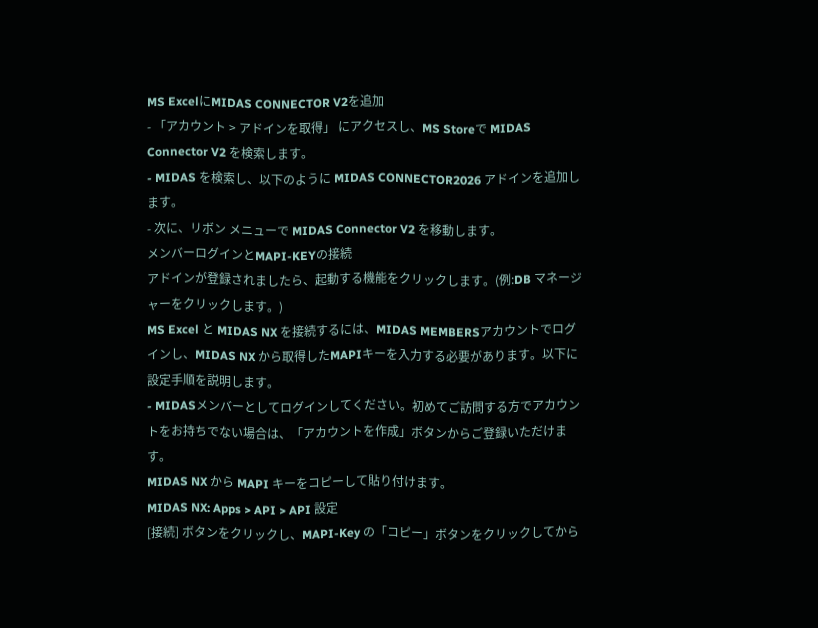MS ExcelにMIDAS CONNECTOR V2を追加
- 「アカウント > アドインを取得」 にアクセスし、MS Storeで MIDAS Connector V2 を検索します。
- MIDAS を検索し、以下のように MIDAS CONNECTOR2026 アドインを追加します。
- 次に、リボン メニューで MIDAS Connector V2 を移動します。
メンバーログインとMAPI-KEYの接続
アドインが登録されましたら、起動する機能をクリックします。(例:DB マネージャーをクリックします。)
MS Excel と MIDAS NX を接続するには、MIDAS MEMBERSアカウントでログインし、MIDAS NX から取得したMAPIキーを入力する必要があります。以下に設定手順を説明します。
- MIDASメンバーとしてログインしてください。初めてご訪問する方でアカウントをお持ちでない場合は、「アカウントを作成」ボタンからご登録いただけます。
MIDAS NX から MAPI キーをコピーして貼り付けます。
MIDAS NX: Apps > API > API 設定
[接続] ボタンをクリックし、MAPI-Key の「コピー」ボタンをクリックしてから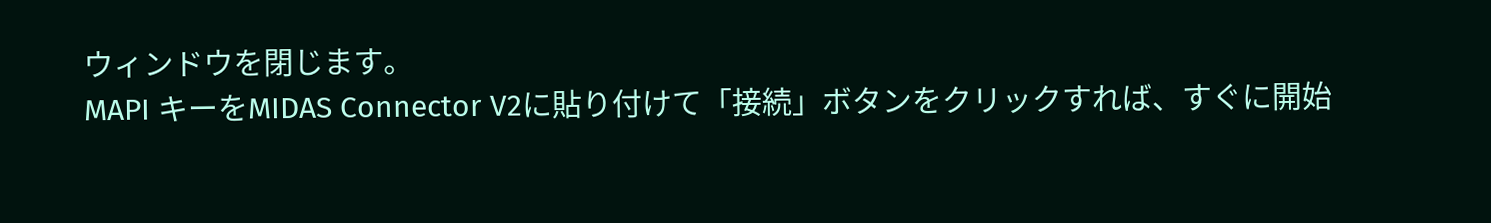ウィンドウを閉じます。
MAPI キーをMIDAS Connector V2に貼り付けて「接続」ボタンをクリックすれば、すぐに開始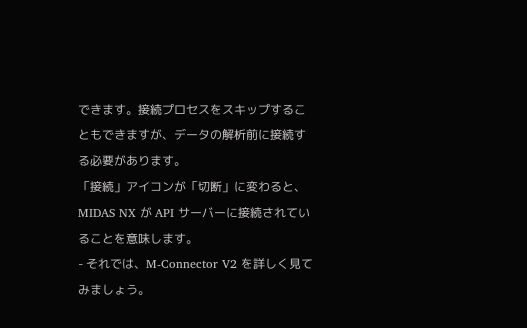できます。接続プロセスをスキップすることもできますが、データの解析前に接続する必要があります。
「接続」アイコンが「切断」に変わると、MIDAS NX が API サーバーに接続されていることを意味します。
- それでは、M-Connector V2 を詳しく見てみましょう。